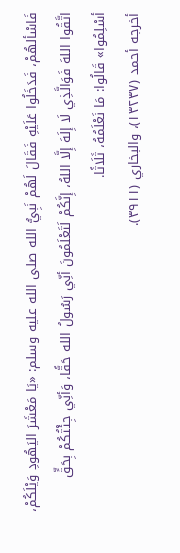فَاسْألهُمْ، فَدَخَلُوا عَلَيْهِ فَقَالَ لَهُمْ نَبِيُّ الله صلى الله عليه وسلم: «يَا مَعْشَرَ اليَهُودِ وَيْلَكُمْ، اتَّقُوا اللهَ فَوَالَّذِي لَا إِلَهَ إِلَّا اللهُ، إِنَّكُمْ لَتَعْلَمُونَ أنِّي رَسُولُ الله حَقًّا، وَأنِّي جِئْتُكُمْ بِحَقٍّ أسْلِمُوا» قَالُوا: مَا نَعْلَمُهُ، ثَلَاثًا.
أخرجه أحمد (١٣٢٣٧)، والبخاري (٣٩١١).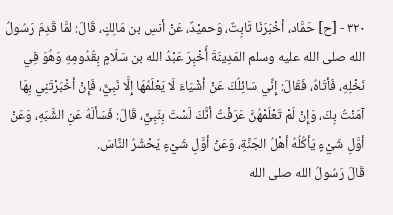٣٢٠ - [ح] حَمَّاد، أخْبَرَنَا ثَابِتٌ، وَحميْدٌ، عَنْ أنسِ بن مَالِكٍ، قَالَ: لمَّا قَدِمَ رَسُولُ الله صلى الله عليه وسلم المَدِينَةَ أُخْبِرَ عَبْدُ الله بن سَلَامٍ بِقُدُومِهِ وَهُوَ فِي نَخْلِهِ، فَأتَاهُ، فَقَالَ: إِنِّي سَائِلُكَ عَنْ أشْيَاءَ لَا يَعْلَمُهَا إِلَّا نَبِيٌّ، فَإِنْ أخْبَرْتَنِي بِهَا آمَنْتُ بِكَ، وَإِنْ لَمْ تَعْلَمْهُنَّ عَرَفْتُ أنَّكَ لَسْتَ بِنَبِيٍّ، قَالَ: فَسَألَهُ عَنِ الشَّبَهِ، وَعَنْ أوَّلِ شَيْءٍ يَأكُلُهُ أهْلُ الجَنَّةِ، وَعَنْ أوَّلِ شَيْءٍ يَحْشُرُ النَّاسَ.
قَالَ رَسُولُ الله صلى الله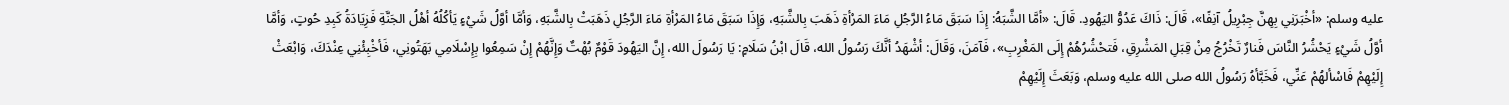عليه وسلم: «أخْبَرَنِي بِهِنَّ جِبْرِيلُ آنِفًا»، قَالَ: ذَاكَ عَدُوُّ اليَهُودِ. قَالَ: «أمَّا الشَّبَهُ: إِذَا سَبَقَ مَاءُ الرَّجُلِ مَاءَ المَرْأةِ ذَهَبَ بِالشَّبَهِ، وَإِذَا سَبَقَ مَاءُ المَرْأةِ مَاءَ الرَّجُلِ ذَهَبَتْ بِالشَّبَهِ، وَأمَّا أوَّلُ شَيْءٍ يَأكُلُهُ أهْلُ الجَنَّةِ فَزِيَادَةُ كَبِدِ حُوتٍ، وَأمَّا أوَّلُ شَيْءٍ يَحْشُرُ النَّاسَ فَنارٌ تَخْرُجُ مِنْ قِبَلِ المَشْرِقِ، فَتحْشُرُهُمْ إِلَى المَغْرِبِ»، فَآمَنَ، وَقَالَ: أشْهَدُ أنَّكَ رَسُولُ الله، قَالَ ابْنُ سَلَامٍ: يَا رَسُولَ الله، إِنَّ اليَهُودَ قَوْمٌ بُهْتٌ وَإِنَّهُمْ إِنْ سَمِعُوا بِإِسْلَامِي بَهَتُونِي، فَأخْبِئْنِي عِنْدَكَ، وَابْعَثْ إِلَيْهِمْ فَاسْألهُمْ عَنِّي، فَخَبَّأهُ رَسُولُ الله صلى الله عليه وسلم، وَبَعَثَ إِلَيْهِمْ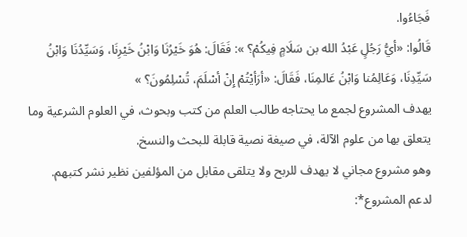فَجَاءُوا.
قَالُوا: «أيُّ رَجُلٍ عَبْدُ الله بن سَلَامٍ فِيكُمْ؟ »: فَقَالَ: هُوَ خَيْرُنَا وَابْنُ خَيْرِنَا، وَسَيِّدُنَا وَابْنُ سَيِّدِنَا، وَعَالِمُنا وَابْنُ عَالمِنَا، فَقَالَ: «أرَأيْتُمْ إِنْ أسْلَمَ، تُسْلِمُونَ؟ »
يهدف المشروع لجمع ما يحتاجه طالب العلم من كتب وبحوث، في العلوم الشرعية وما يتعلق بها من علوم الآلة، في صيغة نصية قابلة للبحث والنسخ.
وهو مشروع مجاني لا يهدف للربح ولا يتلقى مقابل من المؤلفين نظير نشر كتبهم.
لدعم المشروع*: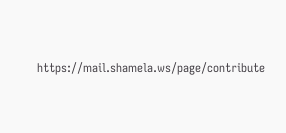https://mail.shamela.ws/page/contribute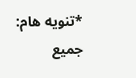*تنويه هام: جميع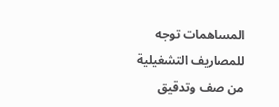المساهمات توجه للمصاريف التشغيلية من صف وتدقيق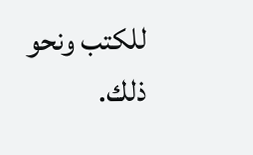للكتب ونحو ذلك.